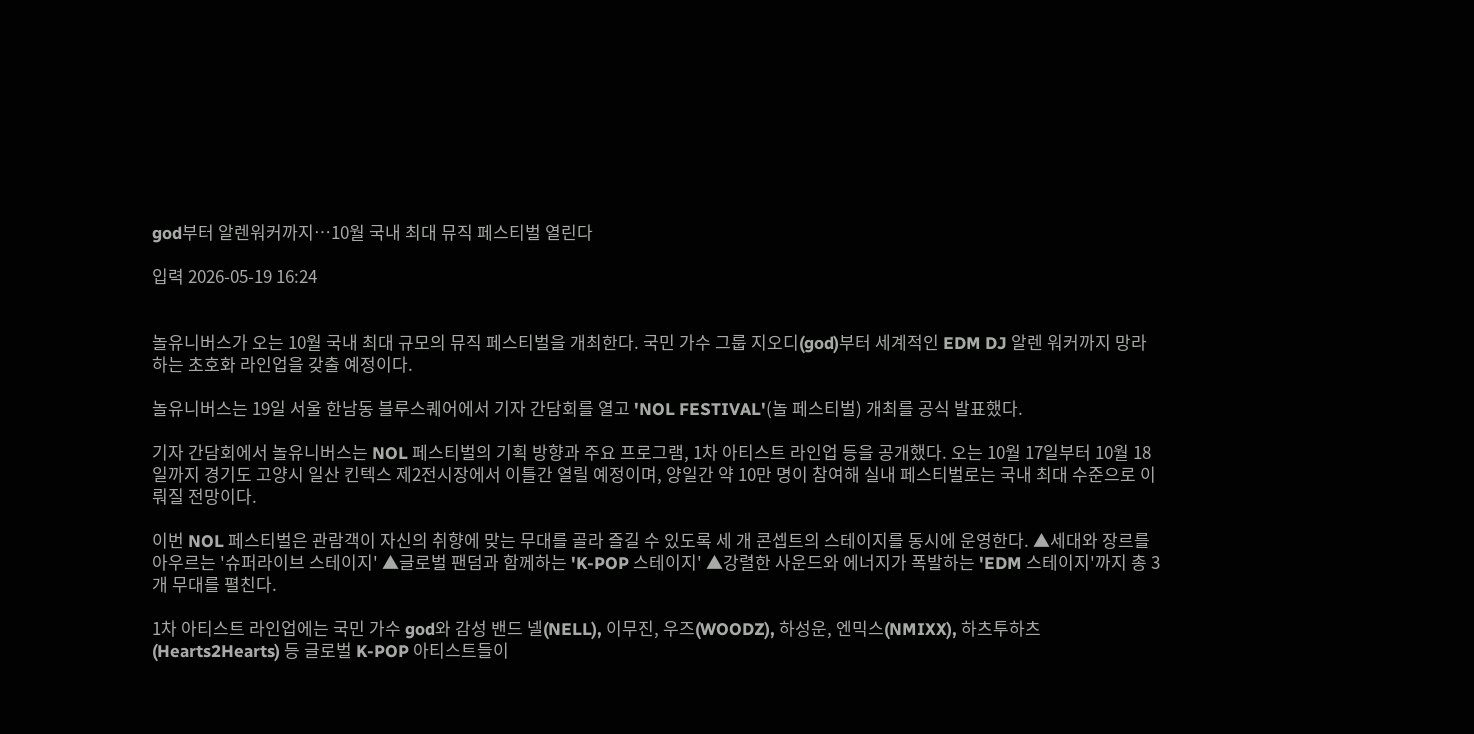god부터 알렌워커까지…10월 국내 최대 뮤직 페스티벌 열린다

입력 2026-05-19 16:24


놀유니버스가 오는 10월 국내 최대 규모의 뮤직 페스티벌을 개최한다. 국민 가수 그룹 지오디(god)부터 세계적인 EDM DJ 알렌 워커까지 망라하는 초호화 라인업을 갖출 예정이다.

놀유니버스는 19일 서울 한남동 블루스퀘어에서 기자 간담회를 열고 'NOL FESTIVAL'(놀 페스티벌) 개최를 공식 발표했다.

기자 간담회에서 놀유니버스는 NOL 페스티벌의 기획 방향과 주요 프로그램, 1차 아티스트 라인업 등을 공개했다. 오는 10월 17일부터 10월 18일까지 경기도 고양시 일산 킨텍스 제2전시장에서 이틀간 열릴 예정이며, 양일간 약 10만 명이 참여해 실내 페스티벌로는 국내 최대 수준으로 이뤄질 전망이다.

이번 NOL 페스티벌은 관람객이 자신의 취향에 맞는 무대를 골라 즐길 수 있도록 세 개 콘셉트의 스테이지를 동시에 운영한다. ▲세대와 장르를 아우르는 '슈퍼라이브 스테이지' ▲글로벌 팬덤과 함께하는 'K-POP 스테이지' ▲강렬한 사운드와 에너지가 폭발하는 'EDM 스테이지'까지 총 3개 무대를 펼친다.

1차 아티스트 라인업에는 국민 가수 god와 감성 밴드 넬(NELL), 이무진, 우즈(WOODZ), 하성운, 엔믹스(NMIXX), 하츠투하츠(Hearts2Hearts) 등 글로벌 K-POP 아티스트들이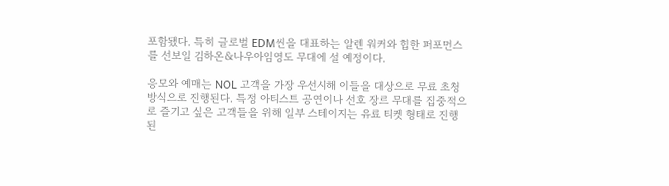포함됐다. 특히 글로벌 EDM씬을 대표하는 알렌 워커와 힙한 퍼포먼스를 선보일 김하온&나우아임영도 무대에 설 예정이다.

응모와 예매는 NOL 고객을 가장 우선시해 이들을 대상으로 무료 초청 방식으로 진행된다. 특정 아티스트 공연이나 선호 장르 무대를 집중적으로 즐기고 싶은 고객들을 위해 일부 스테이지는 유료 티켓 형태로 진행된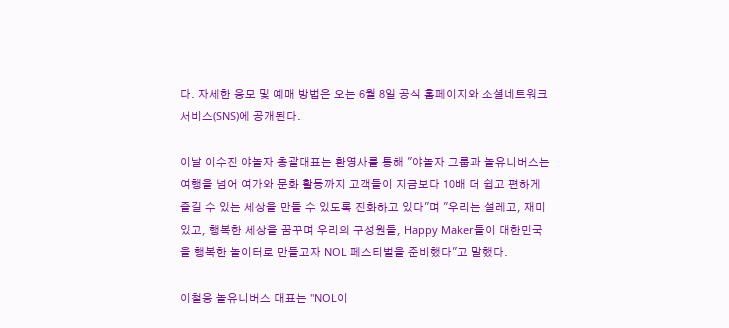다. 자세한 응모 및 예매 방법은 오는 6월 8일 공식 홈페이지와 소셜네트워크서비스(SNS)에 공개된다.

이날 이수진 야놀자 총괄대표는 환영사를 통해 "야놀자 그룹과 놀유니버스는 여행을 넘어 여가와 문화 활동까지 고객들이 지금보다 10배 더 쉽고 편하게 즐길 수 있는 세상을 만들 수 있도록 진화하고 있다"며 "우리는 설레고, 재미있고, 행복한 세상을 꿈꾸며 우리의 구성원들, Happy Maker들이 대한민국을 행복한 놀이터로 만들고자 NOL 페스티벌을 준비했다"고 말했다.

이철웅 놀유니버스 대표는 "NOL이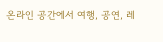온라인 공간에서 여행, 공연, 레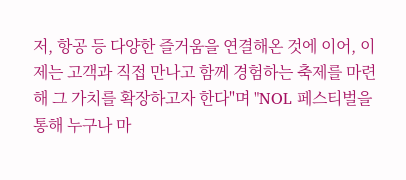저, 항공 등 다양한 즐거움을 연결해온 것에 이어, 이제는 고객과 직접 만나고 함께 경험하는 축제를 마련해 그 가치를 확장하고자 한다"며 "NOL 페스티벌을 통해 누구나 마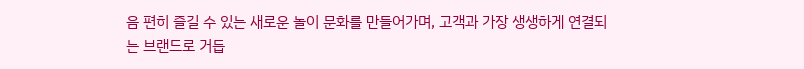음 편히 즐길 수 있는 새로운 놀이 문화를 만들어가며, 고객과 가장 생생하게 연결되는 브랜드로 거듭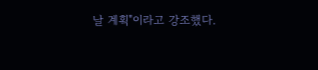날 계획"이라고 강조했다.